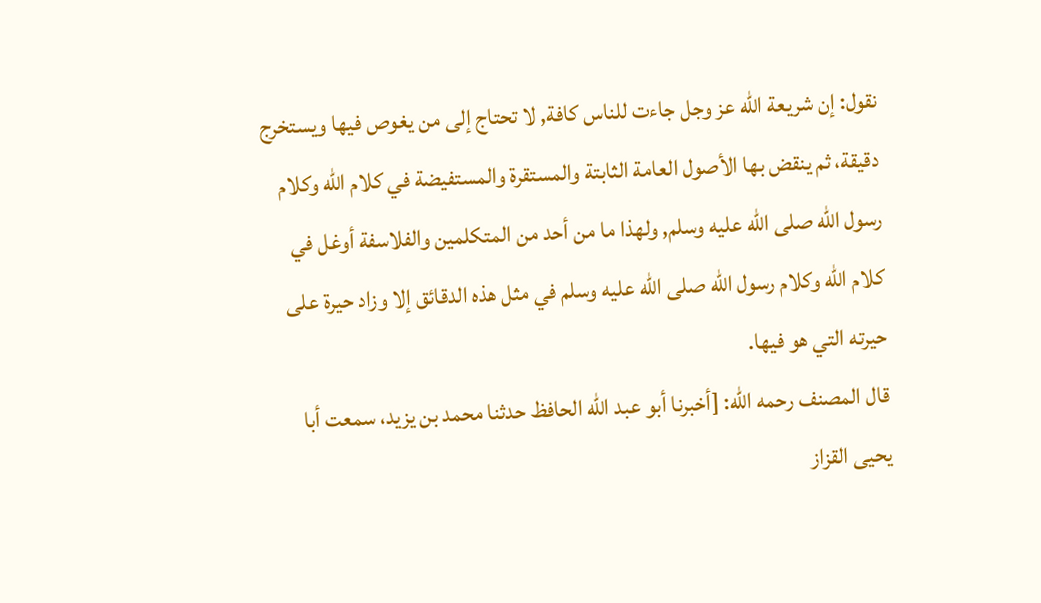نقول: إن شريعة الله عز وجل جاءت للناس كافة, لا تحتاج إلى من يغوص فيها ويستخرج دقيقة، ثم ينقض بها الأصول العامة الثابتة والمستقرة والمستفيضة في كلام الله وكلام رسول الله صلى الله عليه وسلم, ولهذا ما من أحد من المتكلمين والفلاسفة أوغل في كلام الله وكلام رسول الله صلى الله عليه وسلم في مثل هذه الدقائق إلا وزاد حيرة على حيرته التي هو فيها.
قال المصنف رحمه الله: [أخبرنا أبو عبد الله الحافظ حدثنا محمد بن يزيد، سمعت أبا يحيى القزاز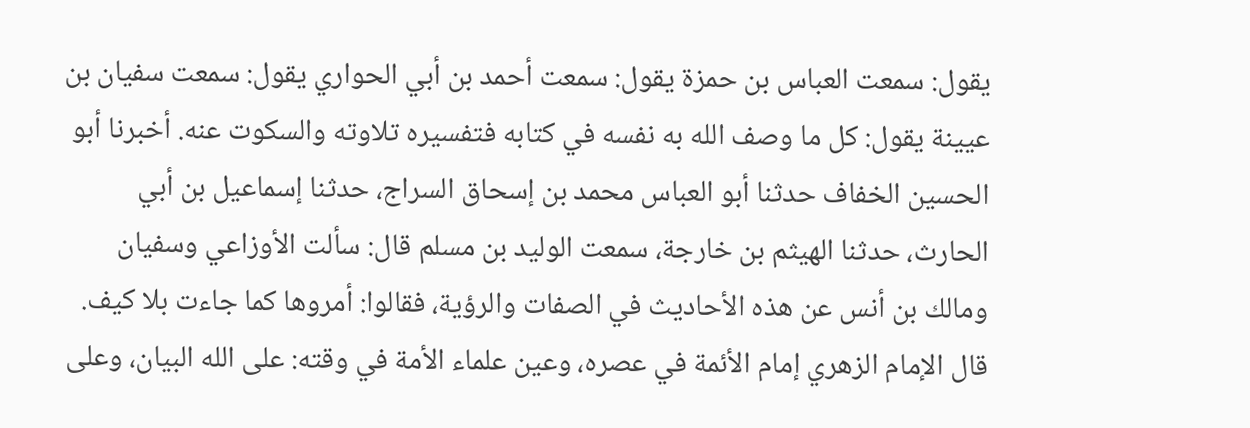يقول: سمعت العباس بن حمزة يقول: سمعت أحمد بن أبي الحواري يقول: سمعت سفيان بن عيينة يقول: كل ما وصف الله به نفسه في كتابه فتفسيره تلاوته والسكوت عنه. أخبرنا أبو الحسين الخفاف حدثنا أبو العباس محمد بن إسحاق السراج، حدثنا إسماعيل بن أبي الحارث، حدثنا الهيثم بن خارجة، سمعت الوليد بن مسلم قال: سألت الأوزاعي وسفيان ومالك بن أنس عن هذه الأحاديث في الصفات والرؤية، فقالوا: أمروها كما جاءت بلا كيف. قال الإمام الزهري إمام الأئمة في عصره، وعين علماء الأمة في وقته: على الله البيان، وعلى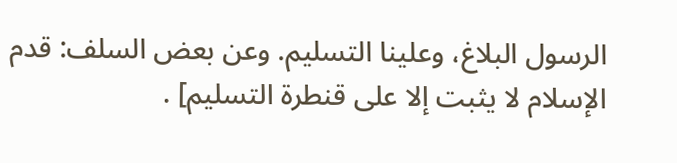الرسول البلاغ، وعلينا التسليم. وعن بعض السلف: قدم الإسلام لا يثبت إلا على قنطرة التسليم] .